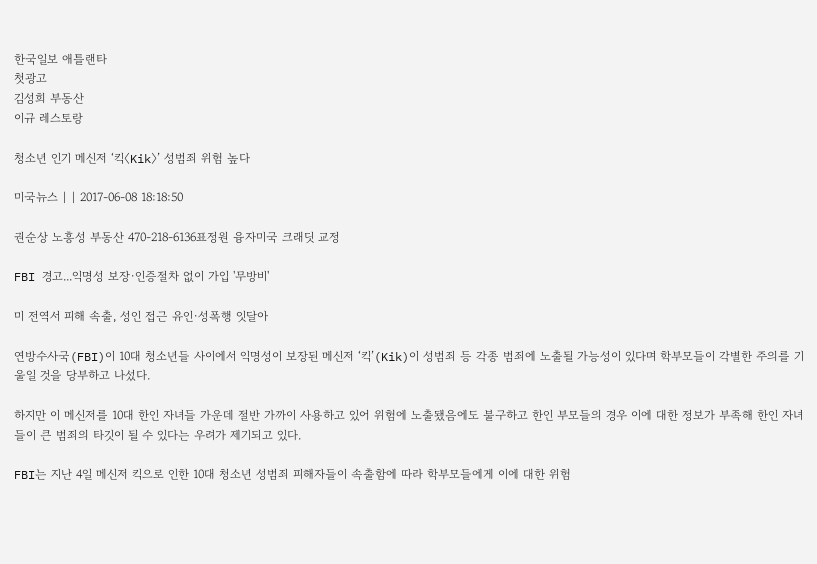한국일보 애틀랜타
첫광고
김성희 부동산
이규 레스토랑

청소년 인기 메신저 ‘킥〈Kik〉’ 성범죄 위험 높다

미국뉴스 | | 2017-06-08 18:18:50

권순상 노흥성 부동산 470-218-6136표정원 융자미국 크래딧 교정

FBI 경고...익명성 보장·인증절차 없이 가입 '무방비'

미 전역서 피해 속출, 성인 접근 유인·성폭행 잇달아

연방수사국(FBI)이 10대 청소년들 사이에서 익명성이 보장된 메신저 ‘킥’(Kik)이 성범죄 등 각종 범죄에 노출될 가능성이 있다며 학부모들이 각별한 주의를 기울일 것을 당부하고 나섰다.

하지만 이 메신저를 10대 한인 자녀들 가운데 절반 가까이 사용하고 있어 위험에 노출됐음에도 불구하고 한인 부모들의 경우 이에 대한 정보가 부족해 한인 자녀들이 큰 범죄의 타깃이 될 수 있다는 우려가 제기되고 있다.

FBI는 지난 4일 메신저 킥으로 인한 10대 청소년 성범죄 피해자들이 속출함에 따라 학부모들에게 이에 대한 위험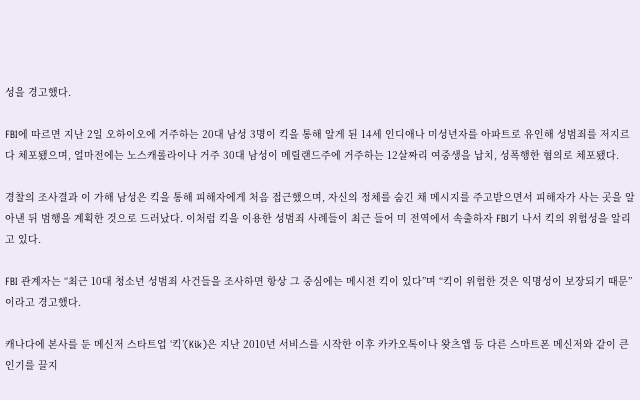성을 경고했다.

FBI에 따르면 지난 2일 오하이오에 거주하는 20대 남성 3명이 킥을 통해 알게 된 14세 인디애나 미성년자를 아파트로 유인해 성범죄를 저지르다 체포됐으며, 얼마전에는 노스캐롤라이나 거주 30대 남성이 메릴랜드주에 거주하는 12살짜리 여중생을 납치, 성폭행한 혐의로 체포됐다.

경찰의 조사결과 이 가해 남성은 킥을 통해 피해자에게 처음 접근했으며, 자신의 정체를 숨긴 채 메시지를 주고받으면서 피해자가 사는 곳을 알아낸 뒤 범행을 계획한 것으로 드러났다. 이처럼 킥을 이용한 성범죄 사례들이 최근 들어 미 전역에서 속출하자 FBI기 나서 킥의 위험성을 알리고 있다.

FBI 관계자는 “최근 10대 청소년 성범죄 사건들을 조사하면 항상 그 중심에는 메시전 킥이 있다”며 “킥이 위험한 것은 익명성이 보장되기 때문”이라고 경고했다.

캐나다에 본사를 둔 메신저 스타트업 ‘킥’(Kik)은 지난 2010년 서비스를 시작한 이후 카카오톡이나 왓츠앱 등 다른 스마트폰 메신저와 같이 큰 인기를 끌지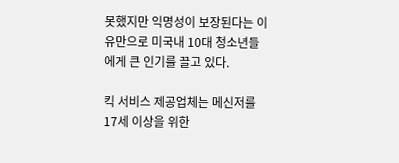못했지만 익명성이 보장된다는 이유만으로 미국내 10대 청소년들에게 큰 인기를 끌고 있다.

킥 서비스 제공업체는 메신저를 17세 이상을 위한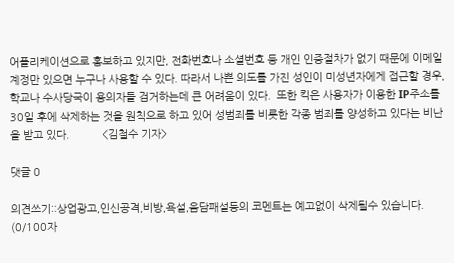어플리케이션으로 홍보하고 있지만, 전화번호나 소셜번호 등 개인 인증절차가 없기 때문에 이메일 계정만 있으면 누구나 사용할 수 있다. 따라서 나쁜 의도를 가진 성인이 미성년자에게 접근할 경우, 학교나 수사당국이 용의자들 검거하는데 큰 어려움이 있다.  또한 킥은 사용자가 이용한 IP주소를 30일 후에 삭제하는 것을 원칙으로 하고 있어 성범죄를 비롯한 각종 범죄를 양성하고 있다는 비난을 받고 있다.           <김철수 기자>

댓글 0

의견쓰기::상업광고,인신공격,비방,욕설,음담패설등의 코멘트는 예고없이 삭제될수 있습니다. (0/100자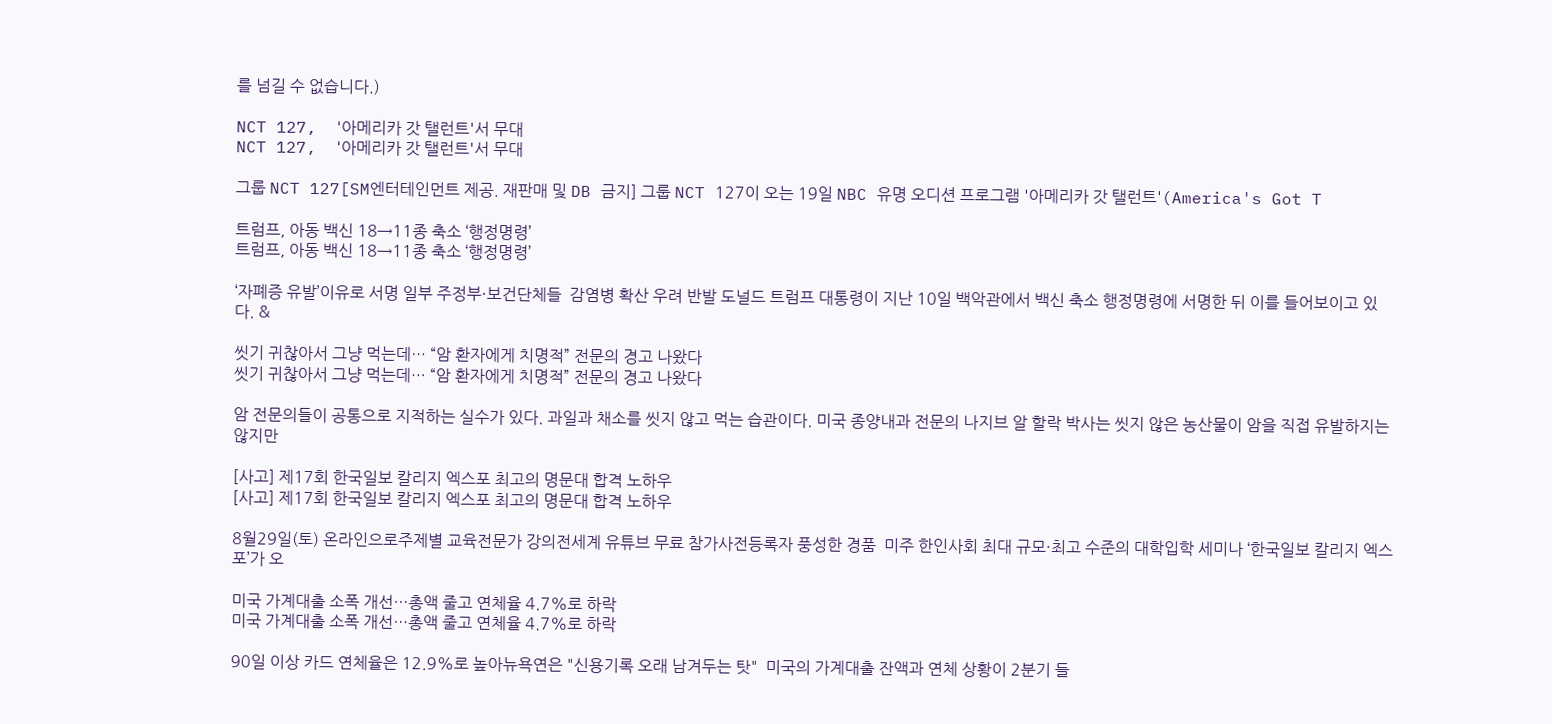를 넘길 수 없습니다.)

NCT 127,  '아메리카 갓 탤런트'서 무대
NCT 127,  '아메리카 갓 탤런트'서 무대

그룹 NCT 127[SM엔터테인먼트 제공. 재판매 및 DB 금지] 그룹 NCT 127이 오는 19일 NBC 유명 오디션 프로그램 '아메리카 갓 탤런트'(America's Got T

트럼프, 아동 백신 18→11종 축소 ‘행정명령’
트럼프, 아동 백신 18→11종 축소 ‘행정명령’

‘자폐증 유발’이유로 서명 일부 주정부·보건단체들  감염병 확산 우려 반발 도널드 트럼프 대통령이 지난 10일 백악관에서 백신 축소 행정명령에 서명한 뒤 이를 들어보이고 있다. &

씻기 귀찮아서 그냥 먹는데… “암 환자에게 치명적” 전문의 경고 나왔다
씻기 귀찮아서 그냥 먹는데… “암 환자에게 치명적” 전문의 경고 나왔다

암 전문의들이 공통으로 지적하는 실수가 있다. 과일과 채소를 씻지 않고 먹는 습관이다. 미국 종양내과 전문의 나지브 알 할락 박사는 씻지 않은 농산물이 암을 직접 유발하지는 않지만

[사고] 제17회 한국일보 칼리지 엑스포 최고의 명문대 합격 노하우
[사고] 제17회 한국일보 칼리지 엑스포 최고의 명문대 합격 노하우

8월29일(토) 온라인으로주제별 교육전문가 강의전세계 유튜브 무료 참가사전등록자 풍성한 경품  미주 한인사회 최대 규모·최고 수준의 대학입학 세미나 ‘한국일보 칼리지 엑스포’가 오

미국 가계대출 소폭 개선…총액 줄고 연체율 4.7%로 하락
미국 가계대출 소폭 개선…총액 줄고 연체율 4.7%로 하락

90일 이상 카드 연체율은 12.9%로 높아뉴욕연은 "신용기록 오래 남겨두는 탓"  미국의 가계대출 잔액과 연체 상황이 2분기 들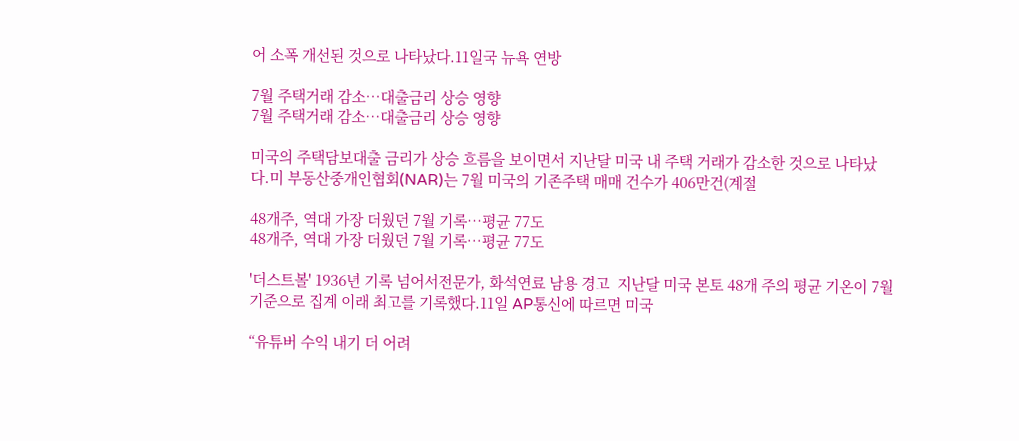어 소폭 개선된 것으로 나타났다.11일국 뉴욕 연방

7월 주택거래 감소…대출금리 상승 영향
7월 주택거래 감소…대출금리 상승 영향

미국의 주택담보대출 금리가 상승 흐름을 보이면서 지난달 미국 내 주택 거래가 감소한 것으로 나타났다.미 부동산중개인협회(NAR)는 7월 미국의 기존주택 매매 건수가 406만건(계절

48개주, 역대 가장 더웠던 7월 기록…평균 77도
48개주, 역대 가장 더웠던 7월 기록…평균 77도

'더스트볼' 1936년 기록 넘어서전문가, 화석연료 남용 경고  지난달 미국 본토 48개 주의 평균 기온이 7월 기준으로 집계 이래 최고를 기록했다.11일 AP통신에 따르면 미국

“유튜버 수익 내기 더 어려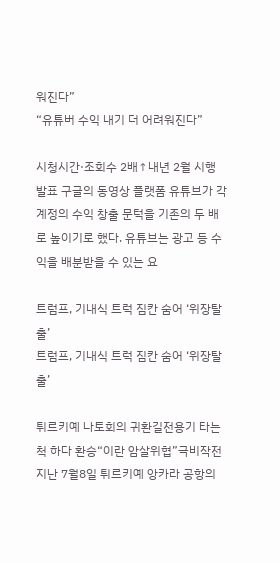워진다”
“유튜버 수익 내기 더 어려워진다”

시청시간·조회수 2배↑내년 2월 시행 발표 구글의 동영상 플랫폼 유튜브가 각 계정의 수익 창출 문턱을 기존의 두 배로 높이기로 했다. 유튜브는 광고 등 수익을 배분받을 수 있는 요

트럼프, 기내식 트럭 짐칸 숨어 ‘위장탈출’
트럼프, 기내식 트럭 짐칸 숨어 ‘위장탈출’

튀르키예 나토회의 귀환길전용기 타는척 하다 환승“이란 암살위협”극비작전 지난 7월8일 튀르키예 앙카라 공항의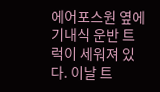에어포스원 옆에 기내식 운반 트럭이 세워져 있다. 이날 트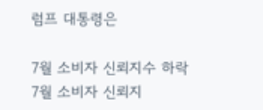럼프 대통령은

7월 소비자 신뢰지수 하락
7월 소비자 신뢰지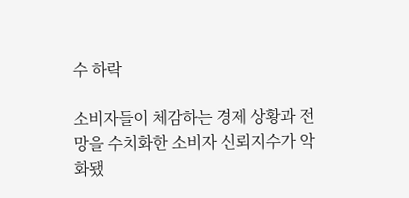수 하락

소비자들이 체감하는 경제 상황과 전망을 수치화한 소비자 신뢰지수가 악화됐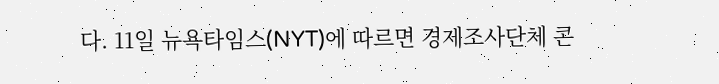다. 11일 뉴욕타임스(NYT)에 따르면 경제조사단체 콘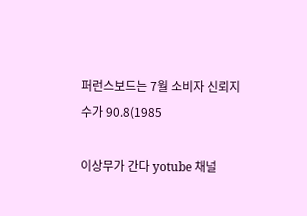퍼런스보드는 7월 소비자 신뢰지수가 90.8(1985

이상무가 간다 yotube 채널